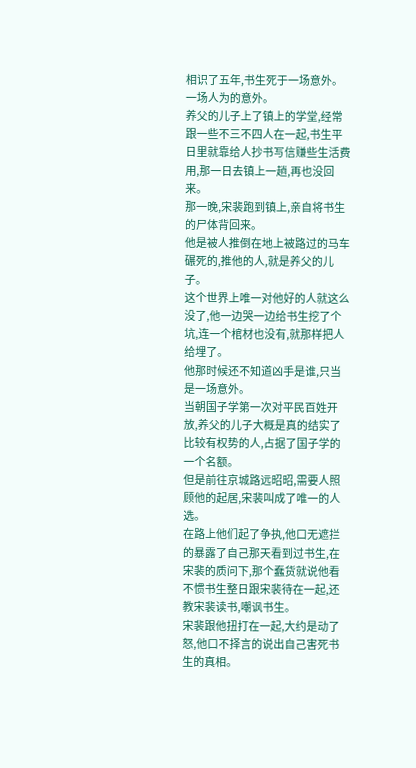相识了五年,书生死于一场意外。
一场人为的意外。
养父的儿子上了镇上的学堂,经常跟一些不三不四人在一起,书生平日里就靠给人抄书写信赚些生活费用,那一日去镇上一趟,再也没回来。
那一晚,宋裴跑到镇上,亲自将书生的尸体背回来。
他是被人推倒在地上被路过的马车碾死的,推他的人,就是养父的儿子。
这个世界上唯一对他好的人就这么没了,他一边哭一边给书生挖了个坑,连一个棺材也没有,就那样把人给埋了。
他那时候还不知道凶手是谁,只当是一场意外。
当朝国子学第一次对平民百姓开放,养父的儿子大概是真的结实了比较有权势的人,占据了国子学的一个名额。
但是前往京城路远昭昭,需要人照顾他的起居,宋裴叫成了唯一的人选。
在路上他们起了争执,他口无遮拦的暴露了自己那天看到过书生,在宋裴的质问下,那个蠢货就说他看不惯书生整日跟宋裴待在一起,还教宋裴读书,嘲讽书生。
宋裴跟他扭打在一起,大约是动了怒,他口不择言的说出自己害死书生的真相。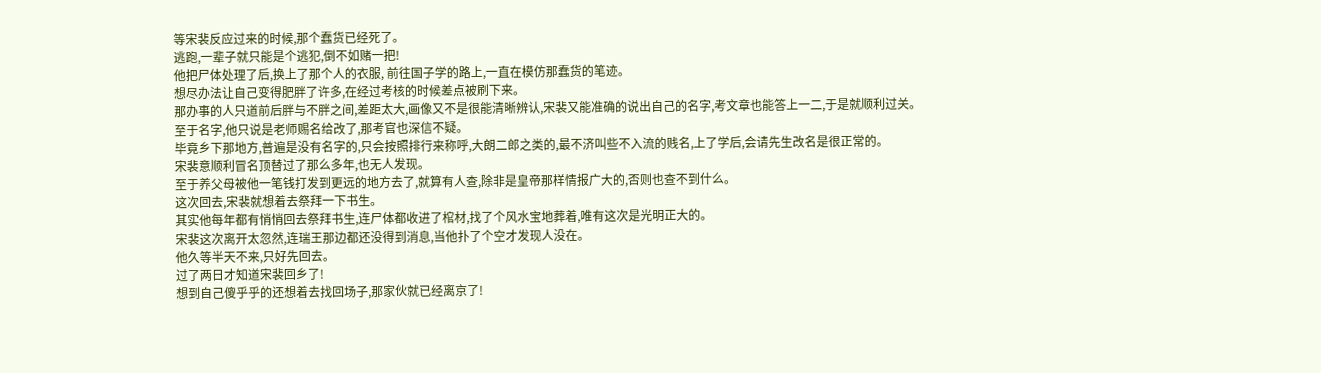等宋裴反应过来的时候,那个蠢货已经死了。
逃跑,一辈子就只能是个逃犯,倒不如赌一把!
他把尸体处理了后,换上了那个人的衣服, 前往国子学的路上,一直在模仿那蠢货的笔迹。
想尽办法让自己变得肥胖了许多,在经过考核的时候差点被刷下来。
那办事的人只道前后胖与不胖之间,差距太大,画像又不是很能清晰辨认,宋裴又能准确的说出自己的名字,考文章也能答上一二,于是就顺利过关。
至于名字,他只说是老师赐名给改了,那考官也深信不疑。
毕竟乡下那地方,普遍是没有名字的,只会按照排行来称呼,大朗二郎之类的,最不济叫些不入流的贱名,上了学后,会请先生改名是很正常的。
宋裴意顺利冒名顶替过了那么多年,也无人发现。
至于养父母被他一笔钱打发到更远的地方去了,就算有人查,除非是皇帝那样情报广大的,否则也查不到什么。
这次回去,宋裴就想着去祭拜一下书生。
其实他每年都有悄悄回去祭拜书生,连尸体都收进了棺材,找了个风水宝地葬着,唯有这次是光明正大的。
宋裴这次离开太忽然,连瑞王那边都还没得到消息,当他扑了个空才发现人没在。
他久等半天不来,只好先回去。
过了两日才知道宋裴回乡了!
想到自己傻乎乎的还想着去找回场子,那家伙就已经离京了!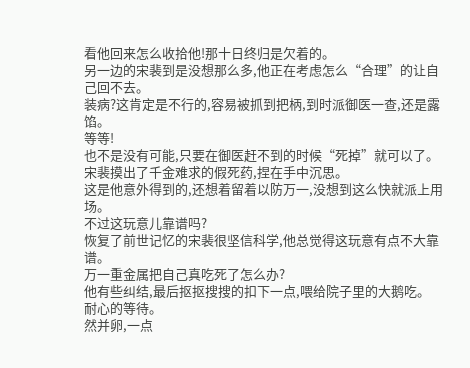看他回来怎么收拾他!那十日终归是欠着的。
另一边的宋裴到是没想那么多,他正在考虑怎么“合理”的让自己回不去。
装病?这肯定是不行的,容易被抓到把柄,到时派御医一查,还是露馅。
等等!
也不是没有可能,只要在御医赶不到的时候“死掉”就可以了。
宋裴摸出了千金难求的假死药,捏在手中沉思。
这是他意外得到的,还想着留着以防万一,没想到这么快就派上用场。
不过这玩意儿靠谱吗?
恢复了前世记忆的宋裴很坚信科学,他总觉得这玩意有点不大靠谱。
万一重金属把自己真吃死了怎么办?
他有些纠结,最后抠抠搜搜的扣下一点,喂给院子里的大鹅吃。
耐心的等待。
然并卵,一点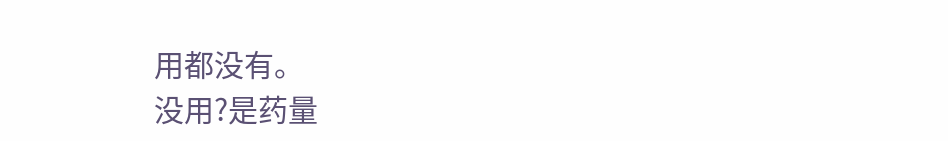用都没有。
没用?是药量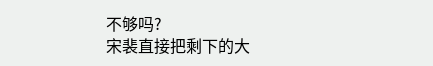不够吗?
宋裴直接把剩下的大